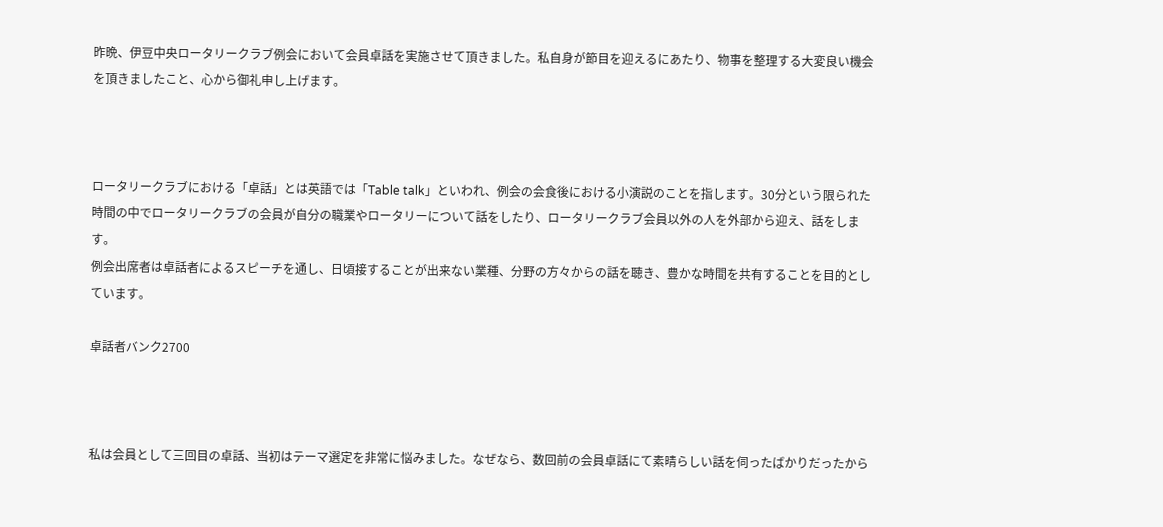昨晩、伊豆中央ロータリークラブ例会において会員卓話を実施させて頂きました。私自身が節目を迎えるにあたり、物事を整理する大変良い機会を頂きましたこと、心から御礼申し上げます。



ロータリークラブにおける「卓話」とは英語では「Table talk」といわれ、例会の会食後における小演説のことを指します。30分という限られた時間の中でロータリークラブの会員が自分の職業やロータリーについて話をしたり、ロータリークラブ会員以外の人を外部から迎え、話をします。
例会出席者は卓話者によるスピーチを通し、日頃接することが出来ない業種、分野の方々からの話を聴き、豊かな時間を共有することを目的としています。

卓話者バンク2700



私は会員として三回目の卓話、当初はテーマ選定を非常に悩みました。なぜなら、数回前の会員卓話にて素晴らしい話を伺ったばかりだったから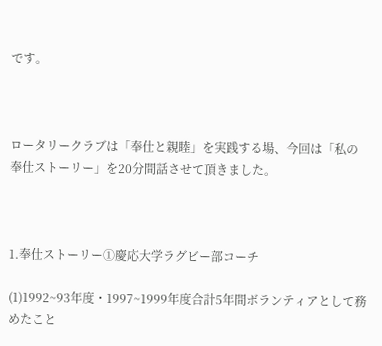です。



ロータリークラブは「奉仕と親睦」を実践する場、今回は「私の奉仕ストーリー」を20分間話させて頂きました。



1.奉仕ストーリー①慶応大学ラグビー部コーチ

(1)1992~93年度・1997~1999年度合計5年間ボランティアとして務めたこと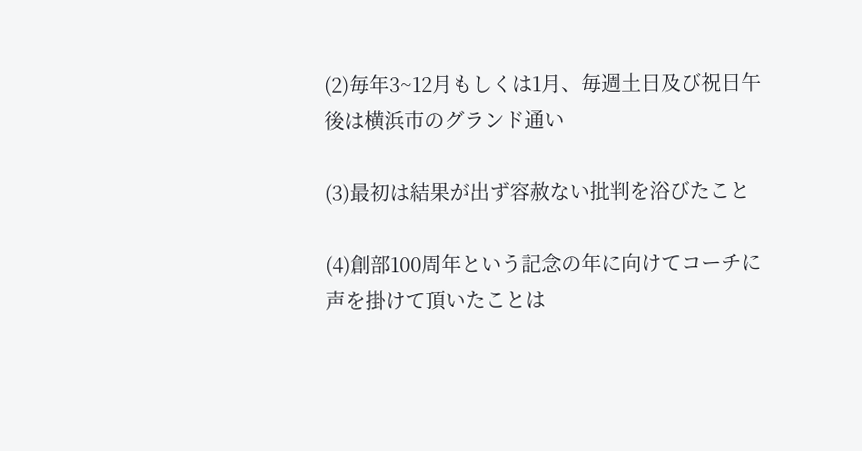(2)毎年3~12月もしくは1月、毎週土日及び祝日午後は横浜市のグランド通い

(3)最初は結果が出ず容赦ない批判を浴びたこと

(4)創部100周年という記念の年に向けてコーチに声を掛けて頂いたことは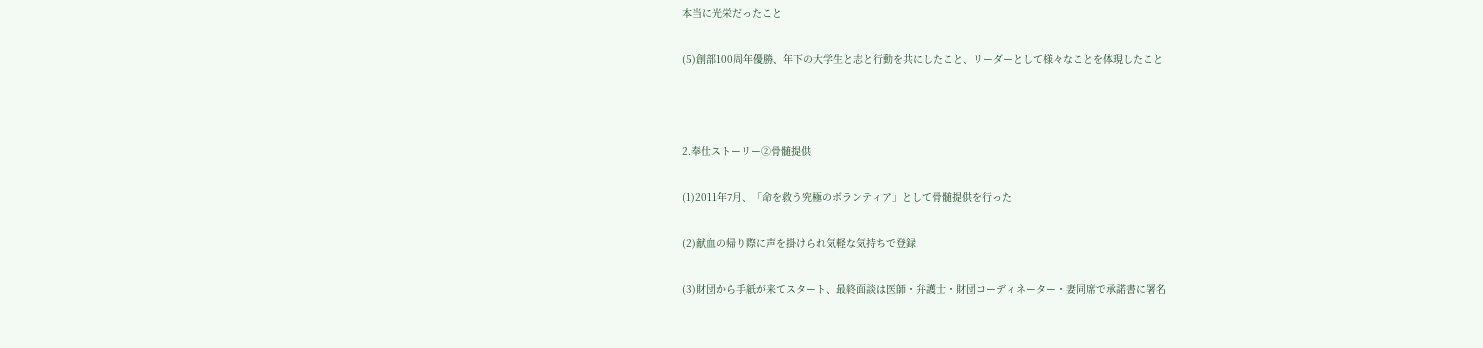本当に光栄だったこと

(5)創部100周年優勝、年下の大学生と志と行動を共にしたこと、リーダーとして様々なことを体現したこと



2.奉仕ストーリー②骨髄提供

(1)2011年7月、「命を救う究極のボランティア」として骨髄提供を行った

(2)献血の帰り際に声を掛けられ気軽な気持ちで登録

(3)財団から手紙が来てスタート、最終面談は医師・弁護士・財団コーディネーター・妻同席で承諾書に署名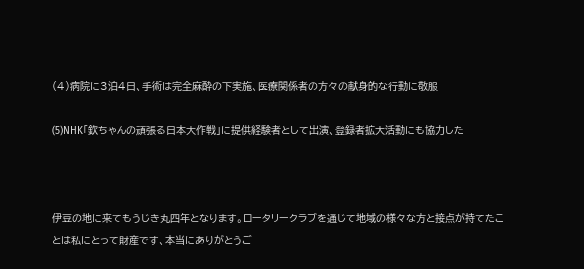(4)病院に3泊4日、手術は完全麻酔の下実施、医療関係者の方々の献身的な行動に敬服

(5)NHK「欽ちゃんの頑張る日本大作戦」に提供経験者として出演、登録者拡大活動にも協力した



伊豆の地に来てもうじき丸四年となります。ロータリークラブを通じて地域の様々な方と接点が持てたことは私にとって財産です、本当にありがとうご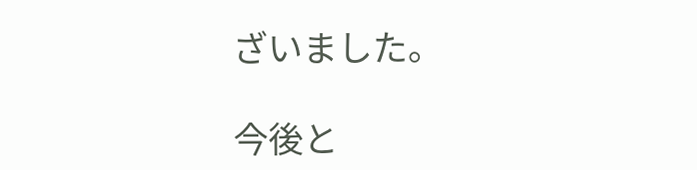ざいました。

今後と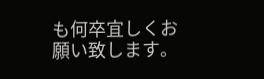も何卒宜しくお願い致します。